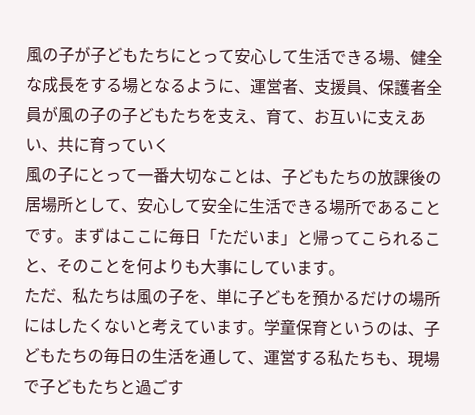風の子が子どもたちにとって安心して生活できる場、健全な成長をする場となるように、運営者、支援員、保護者全員が風の子の子どもたちを支え、育て、お互いに支えあい、共に育っていく
風の子にとって一番大切なことは、子どもたちの放課後の居場所として、安心して安全に生活できる場所であることです。まずはここに毎日「ただいま」と帰ってこられること、そのことを何よりも大事にしています。
ただ、私たちは風の子を、単に子どもを預かるだけの場所にはしたくないと考えています。学童保育というのは、子どもたちの毎日の生活を通して、運営する私たちも、現場で子どもたちと過ごす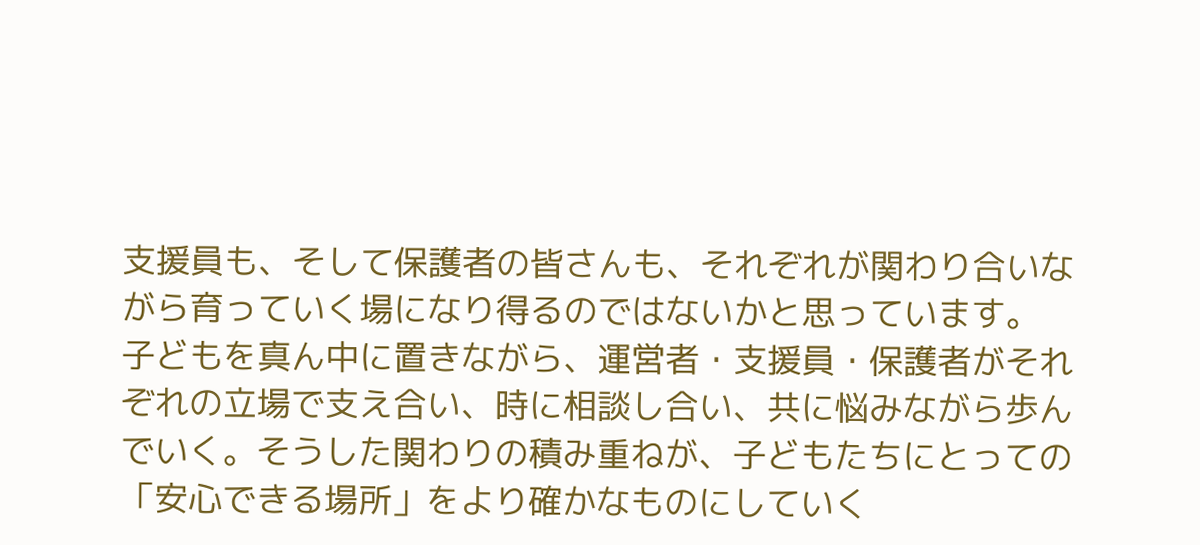支援員も、そして保護者の皆さんも、それぞれが関わり合いながら育っていく場になり得るのではないかと思っています。
子どもを真ん中に置きながら、運営者・支援員・保護者がそれぞれの立場で支え合い、時に相談し合い、共に悩みながら歩んでいく。そうした関わりの積み重ねが、子どもたちにとっての「安心できる場所」をより確かなものにしていく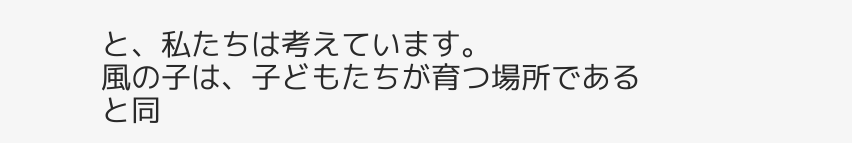と、私たちは考えています。
風の子は、子どもたちが育つ場所であると同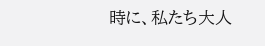時に、私たち大人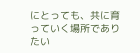にとっても、共に育っていく場所でありたい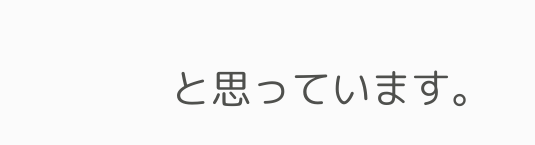と思っています。